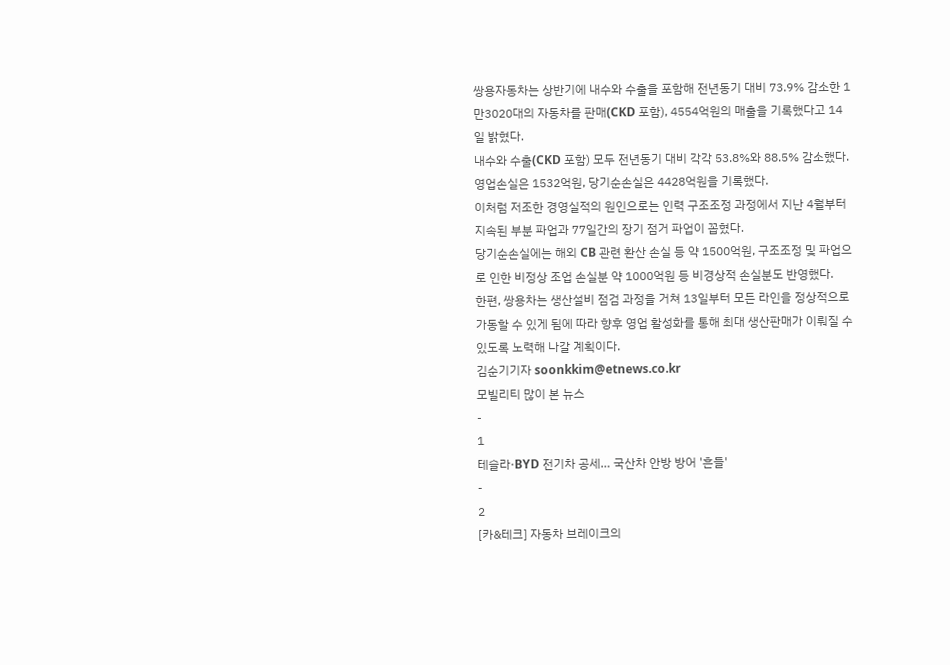쌍용자동차는 상반기에 내수와 수출을 포함해 전년동기 대비 73.9% 감소한 1만3020대의 자동차를 판매(CKD 포함), 4554억원의 매출을 기록했다고 14일 밝혔다.
내수와 수출(CKD 포함) 모두 전년동기 대비 각각 53.8%와 88.5% 감소했다. 영업손실은 1532억원, 당기순손실은 4428억원을 기록했다.
이처럼 저조한 경영실적의 원인으로는 인력 구조조정 과정에서 지난 4월부터 지속된 부분 파업과 77일간의 장기 점거 파업이 꼽혔다.
당기순손실에는 해외 CB 관련 환산 손실 등 약 1500억원, 구조조정 및 파업으로 인한 비정상 조업 손실분 약 1000억원 등 비경상적 손실분도 반영했다.
한편, 쌍용차는 생산설비 점검 과정을 거쳐 13일부터 모든 라인을 정상적으로 가동할 수 있게 됨에 따라 향후 영업 활성화를 통해 최대 생산판매가 이뤄질 수 있도록 노력해 나갈 계획이다.
김순기기자 soonkkim@etnews.co.kr
모빌리티 많이 본 뉴스
-
1
테슬라·BYD 전기차 공세… 국산차 안방 방어 '흔들'
-
2
[카&테크] 자동차 브레이크의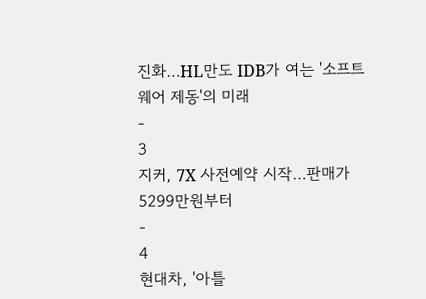진화…HL만도 IDB가 여는 '소프트웨어 제동'의 미래
-
3
지커, 7X 사전예약 시작…판매가 5299만원부터
-
4
현대차, '아틀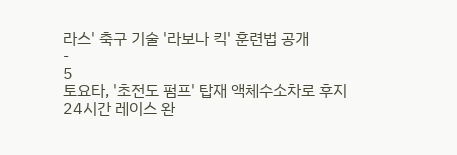라스' 축구 기술 '라보나 킥' 훈련법 공개
-
5
토요타, '초전도 펌프' 탑재 액체수소차로 후지 24시간 레이스 완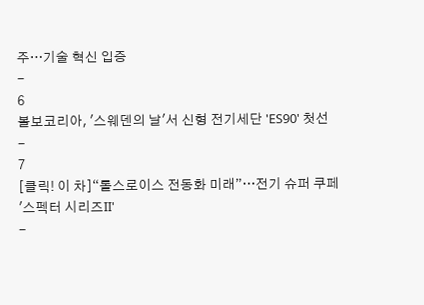주…기술 혁신 입증
-
6
볼보코리아, '스웨덴의 날'서 신형 전기세단 'ES90' 첫선
-
7
[클릭! 이 차]“롤스로이스 전동화 미래”…전기 슈퍼 쿠페 '스펙터 시리즈II'
-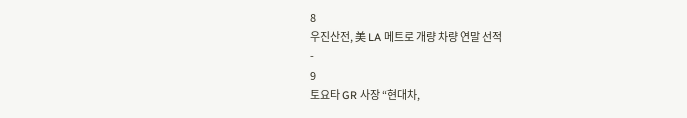8
우진산전, 美 LA 메트로 개량 차량 연말 선적
-
9
토요타 GR 사장 “현대차,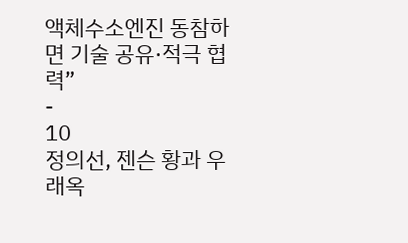액체수소엔진 동참하면 기술 공유·적극 협력”
-
10
정의선, 젠슨 황과 우래옥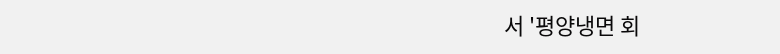서 '평양냉면 회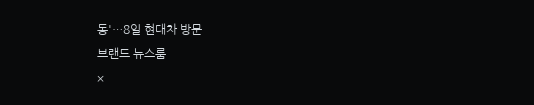동'…8일 현대차 방문
브랜드 뉴스룸
×